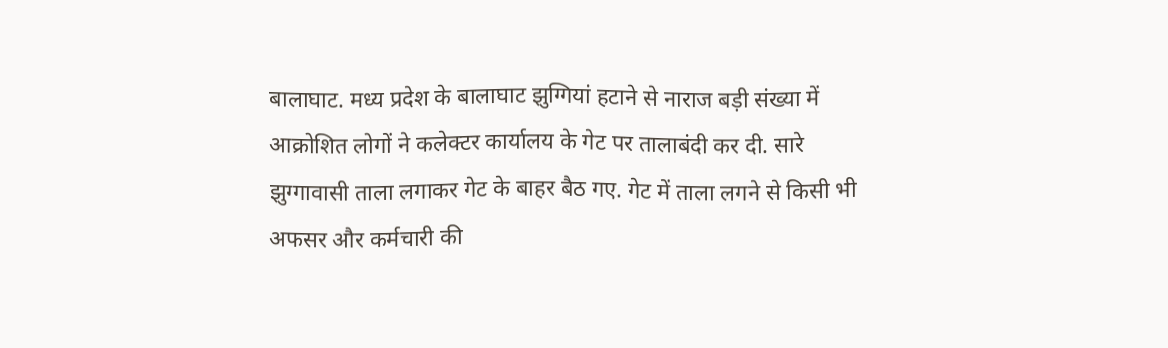बालाघाट. मध्य प्रदेश के बालाघाट झुग्गियां हटाने से नाराज बड़ी संख्या में आक्रोशित लोगों ने कलेक्टर कार्यालय के गेट पर तालाबंदी कर दी. सारे झुग्गावासी ताला लगाकर गेट के बाहर बैठ गए. गेट में ताला लगने से किसी भी अफसर और कर्मचारी की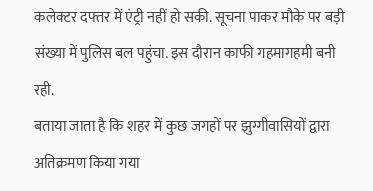कलेक्टर दफ्तर में एंट्री नहीं हो सकी. सूचना पाकर मौके पर बड़ी संख्या में पुलिस बल पहुंचा. इस दौरान काफी गहमागहमी बनी रही.
बताया जाता है कि शहर में कुछ जगहों पर झुग्गीवासियों द्वारा अतिक्रमण किया गया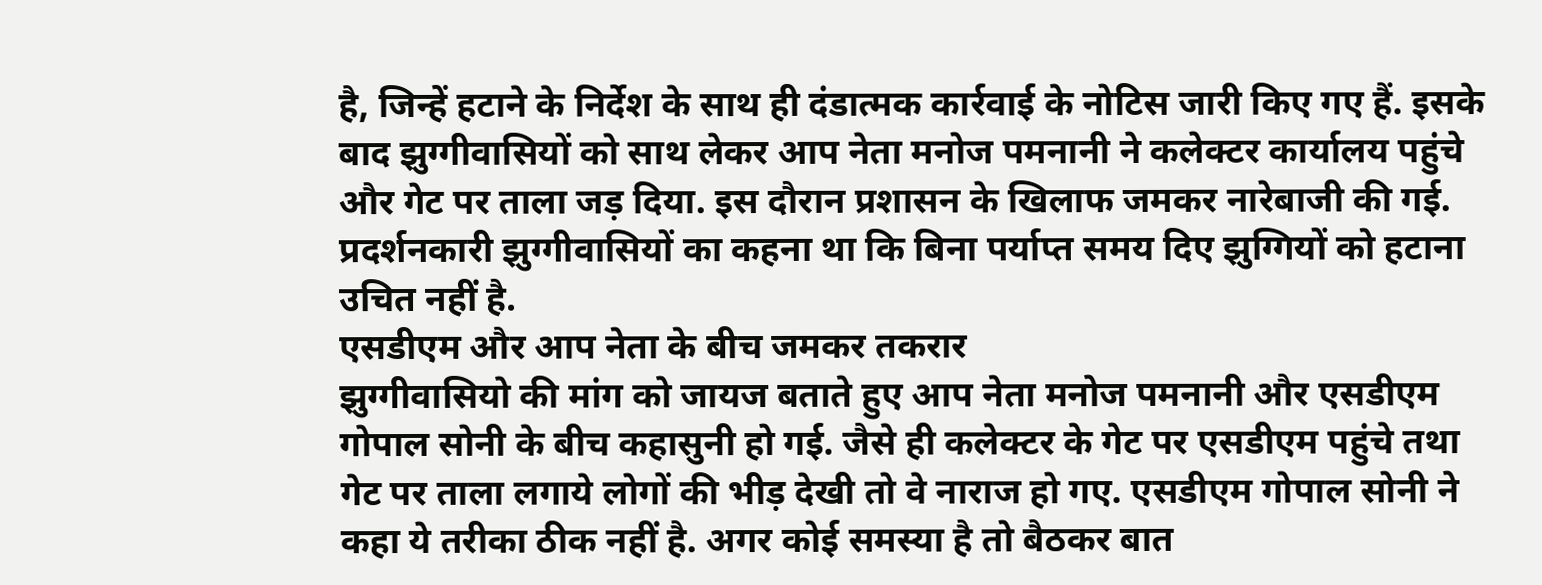है, जिन्हें हटाने के निर्देश के साथ ही दंडात्मक कार्रवाई के नोटिस जारी किए गए हैं. इसके बाद झुग्गीवासियों को साथ लेकर आप नेता मनोज पमनानी ने कलेक्टर कार्यालय पहुंचे और गेट पर ताला जड़ दिया. इस दौरान प्रशासन के खिलाफ जमकर नारेबाजी की गई. प्रदर्शनकारी झुग्गीवासियों का कहना था कि बिना पर्याप्त समय दिए झुग्गियों को हटाना उचित नहीं है.
एसडीएम और आप नेता के बीच जमकर तकरार
झुग्गीवासियो की मांग को जायज बताते हुए आप नेता मनोज पमनानी और एसडीएम गोपाल सोनी के बीच कहासुनी हो गई. जैसे ही कलेक्टर के गेट पर एसडीएम पहुंचे तथा गेट पर ताला लगाये लोगों की भीड़ देखी तो वे नाराज हो गए. एसडीएम गोपाल सोनी ने कहा ये तरीका ठीक नहीं है. अगर कोई समस्या है तो बैठकर बात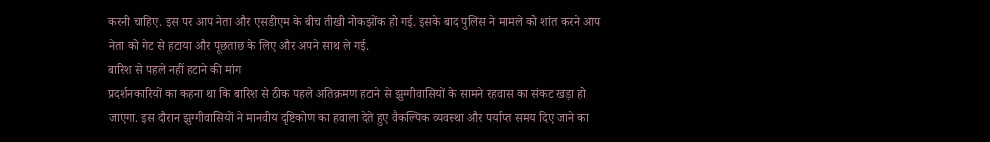करनी चाहिए. इस पर आप नेता और एसडीएम के बीच तीखी नोकझोंक हो गई. इसके बाद पुलिस ने मामले को शांत करने आप नेता को गेट से हटाया और पूछताछ के लिए और अपने साथ ले गई.
बारिश से पहले नहीं हटाने की मांग
प्रदर्शनकारियों का कहना था कि बारिश से ठीक पहले अतिक्रमण हटाने से झुग्गीवासियों के सामने रहवास का संकट खड़ा हो जाएगा. इस दौरान झुग्गीवासियों ने मानवीय दृष्टिकोण का हवाला देते हुए वैकल्पिक व्यवस्था और पर्याप्त समय दिए जाने का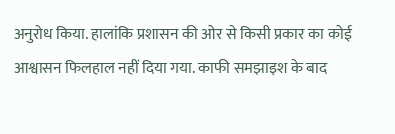अनुरोध किया. हालांकि प्रशासन की ओर से किसी प्रकार का कोई आश्वासन फिलहाल नहीं दिया गया. काफी समझाइश के बाद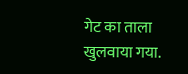गेट का ताला खुलवाया गया.